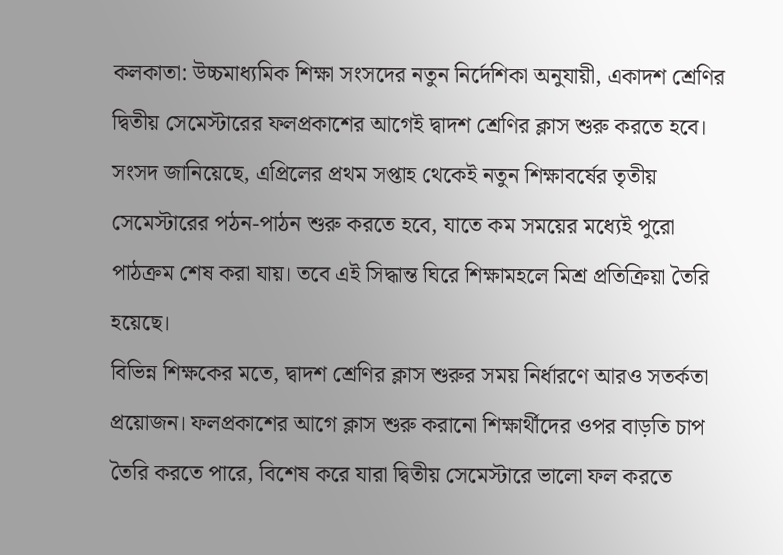কলকাতা: উচ্চমাধ্যমিক শিক্ষা সংসদের নতুন নির্দেশিকা অনুযায়ী, একাদশ শ্রেণির দ্বিতীয় সেমেস্টারের ফলপ্রকাশের আগেই দ্বাদশ শ্রেণির ক্লাস শুরু করতে হবে। সংসদ জানিয়েছে, এপ্রিলের প্রথম সপ্তাহ থেকেই নতুন শিক্ষাবর্ষের তৃতীয় সেমেস্টারের পঠন-পাঠন শুরু করতে হবে, যাতে কম সময়ের মধ্যেই পুরো পাঠক্রম শেষ করা যায়। তবে এই সিদ্ধান্ত ঘিরে শিক্ষামহলে মিশ্র প্রতিক্রিয়া তৈরি হয়েছে।
বিভিন্ন শিক্ষকের মতে, দ্বাদশ শ্রেণির ক্লাস শুরুর সময় নির্ধারণে আরও সতর্কতা প্রয়োজন। ফলপ্রকাশের আগে ক্লাস শুরু করানো শিক্ষার্থীদের ওপর বাড়তি চাপ তৈরি করতে পারে, বিশেষ করে যারা দ্বিতীয় সেমেস্টারে ভালো ফল করতে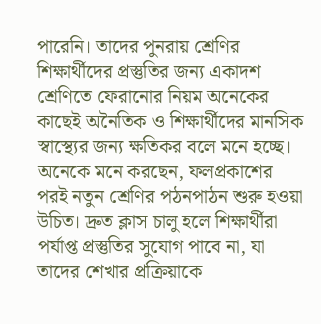পারেনি। তাদের পুনরায় শ্রেণির শিক্ষার্থীদের প্রস্তুতির জন্য একাদশ শ্রেণিতে ফেরানোর নিয়ম অনেকের কাছেই অনৈতিক ও শিক্ষার্থীদের মানসিক স্বাস্থ্যের জন্য ক্ষতিকর বলে মনে হচ্ছে।
অনেকে মনে করছেন, ফলপ্রকাশের পরই নতুন শ্রেণির পঠনপাঠন শুরু হওয়া উচিত। দ্রুত ক্লাস চালু হলে শিক্ষার্থীরা পর্যাপ্ত প্রস্তুতির সুযোগ পাবে না, যা তাদের শেখার প্রক্রিয়াকে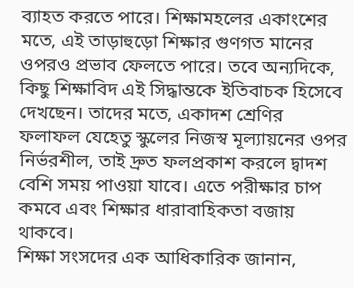ব্যাহত করতে পারে। শিক্ষামহলের একাংশের মতে, এই তাড়াহুড়ো শিক্ষার গুণগত মানের ওপরও প্রভাব ফেলতে পারে। তবে অন্যদিকে, কিছু শিক্ষাবিদ এই সিদ্ধান্তকে ইতিবাচক হিসেবে দেখছেন। তাদের মতে, একাদশ শ্রেণির ফলাফল যেহেতু স্কুলের নিজস্ব মূল্যায়নের ওপর নির্ভরশীল, তাই দ্রুত ফলপ্রকাশ করলে দ্বাদশ বেশি সময় পাওয়া যাবে। এতে পরীক্ষার চাপ কমবে এবং শিক্ষার ধারাবাহিকতা বজায় থাকবে।
শিক্ষা সংসদের এক আধিকারিক জানান,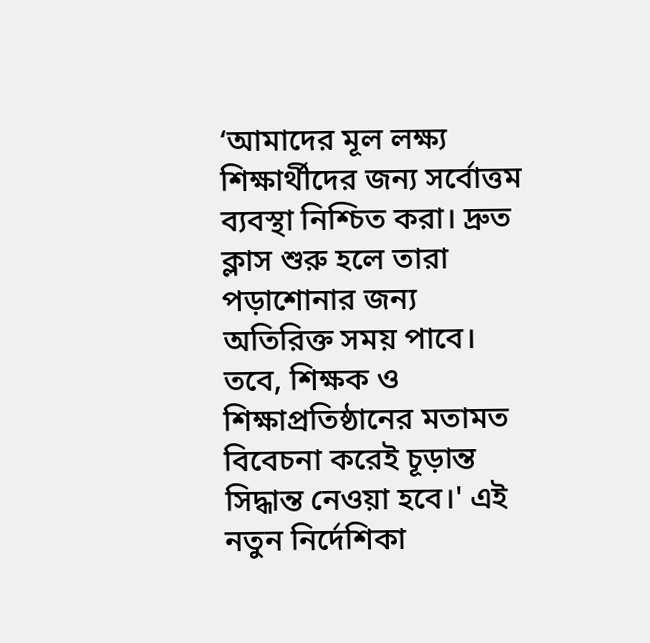‘আমাদের মূল লক্ষ্য শিক্ষার্থীদের জন্য সর্বোত্তম ব্যবস্থা নিশ্চিত করা। দ্রুত ক্লাস শুরু হলে তারা পড়াশোনার জন্য অতিরিক্ত সময় পাবে। তবে, শিক্ষক ও শিক্ষাপ্রতিষ্ঠানের মতামত বিবেচনা করেই চূড়ান্ত সিদ্ধান্ত নেওয়া হবে।' এই নতুন নির্দেশিকা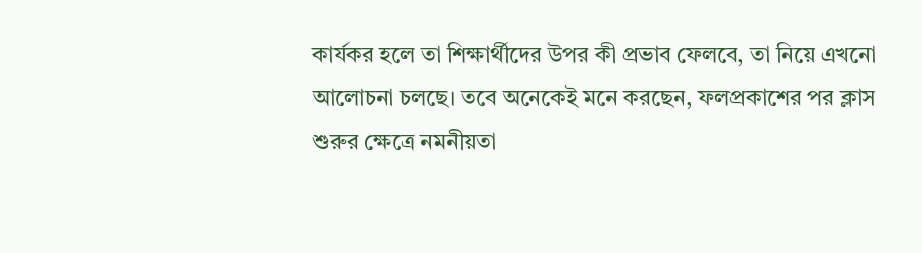কার্যকর হলে তা শিক্ষার্থীদের উপর কী প্রভাব ফেলবে, তা নিয়ে এখনো আলোচনা চলছে। তবে অনেকেই মনে করছেন, ফলপ্রকাশের পর ক্লাস শুরুর ক্ষেত্রে নমনীয়তা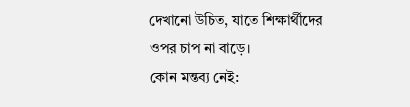দেখানো উচিত, যাতে শিক্ষার্থীদের ওপর চাপ না বাড়ে।
কোন মন্তব্য নেই: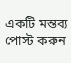একটি মন্তব্য পোস্ট করুন